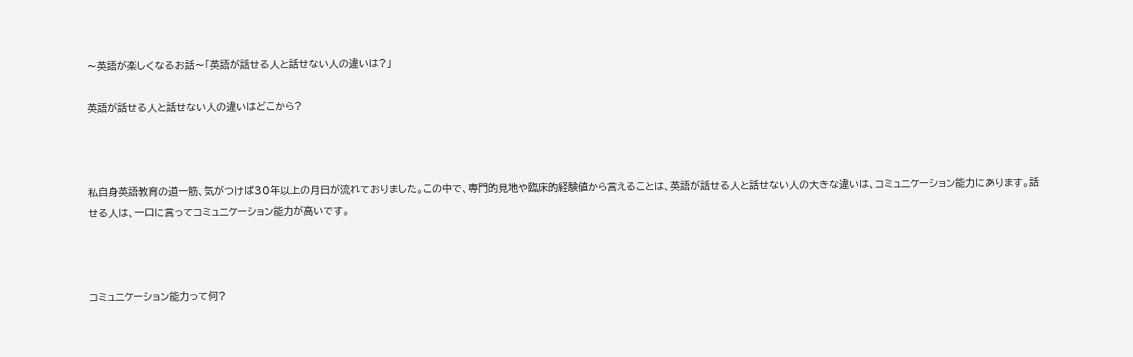〜英語が楽しくなるお話〜「英語が話せる人と話せない人の違いは?」

英語が話せる人と話せない人の違いはどこから?



私自身英語教育の道一筋、気がつけば30年以上の月日が流れておりました。この中で、専門的見地や臨床的経験値から言えることは、英語が話せる人と話せない人の大きな違いは、コミュニケーション能力にあります。話せる人は、一口に言ってコミュニケーション能力が高いです。



コミュニケーション能力って何?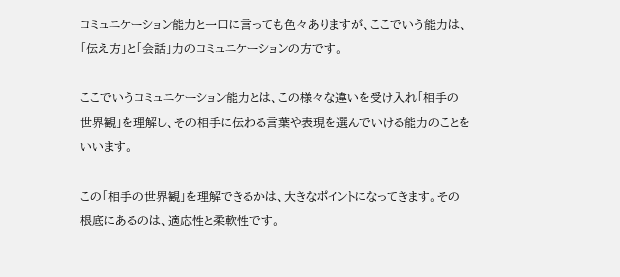コミュニケーション能力と一口に言っても色々ありますが、ここでいう能力は、「伝え方」と「会話」力のコミュニケーションの方です。

ここでいうコミュニケーション能力とは、この様々な違いを受け入れ「相手の世界観」を理解し、その相手に伝わる言葉や表現を選んでいける能力のことをいいます。

この「相手の世界観」を理解できるかは、大きなポイントになってきます。その根底にあるのは、適応性と柔軟性です。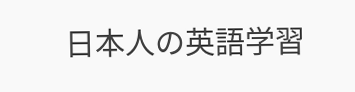日本人の英語学習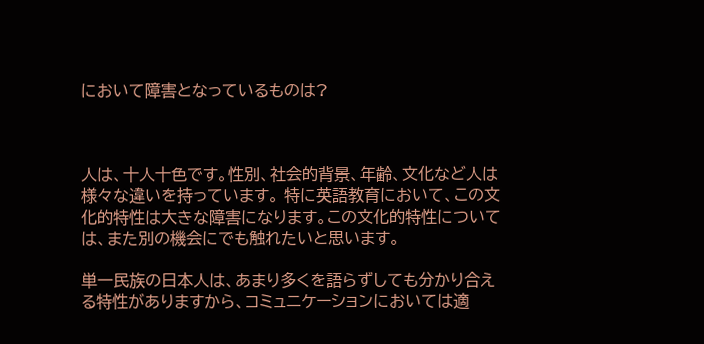において障害となっているものは?



人は、十人十色です。性別、社会的背景、年齢、文化など人は様々な違いを持っています。 特に英語教育において、この文化的特性は大きな障害になります。この文化的特性については、また別の機会にでも触れたいと思います。

単一民族の日本人は、あまり多くを語らずしても分かり合える特性がありますから、コミュニケーションにおいては適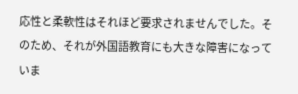応性と柔軟性はそれほど要求されませんでした。そのため、それが外国語教育にも大きな障害になっていま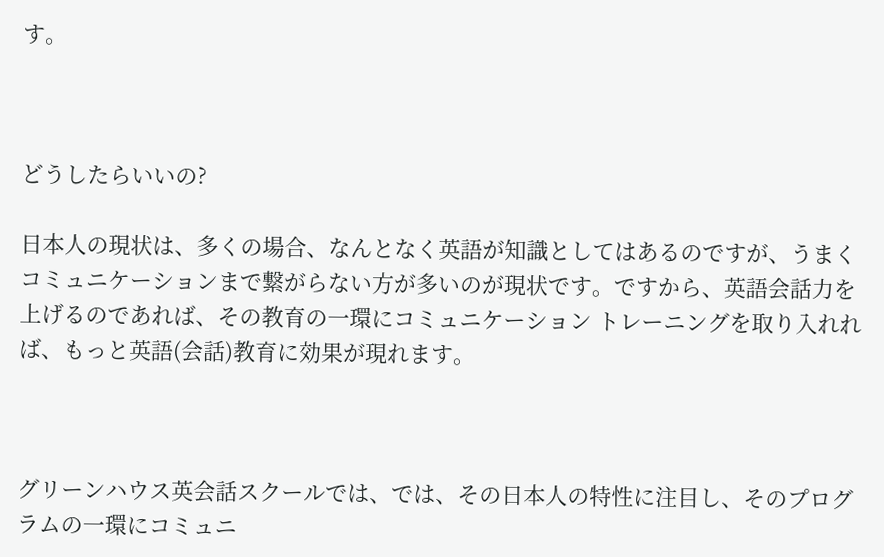す。



どうしたらいいの?

日本人の現状は、多くの場合、なんとなく英語が知識としてはあるのですが、うまくコミュニケーションまで繋がらない方が多いのが現状です。ですから、英語会話力を上げるのであれば、その教育の一環にコミュニケーション トレーニングを取り入れれば、もっと英語(会話)教育に効果が現れます。



グリーンハウス英会話スクールでは、では、その日本人の特性に注目し、そのプログラムの一環にコミュニ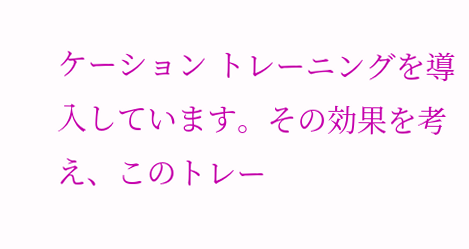ケーション トレーニングを導入しています。その効果を考え、このトレー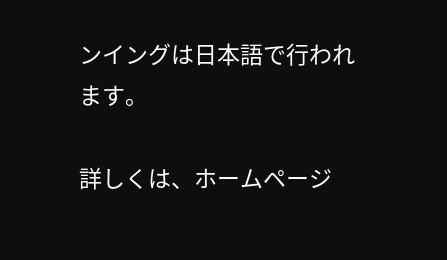ンイングは日本語で行われます。

詳しくは、ホームページ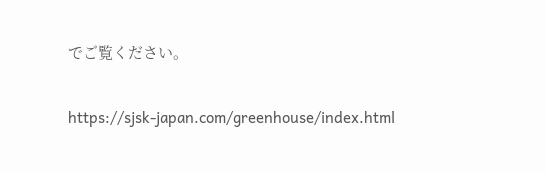でご覧ください。

https://sjsk-japan.com/greenhouse/index.html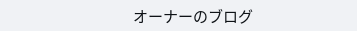オーナーのブログ